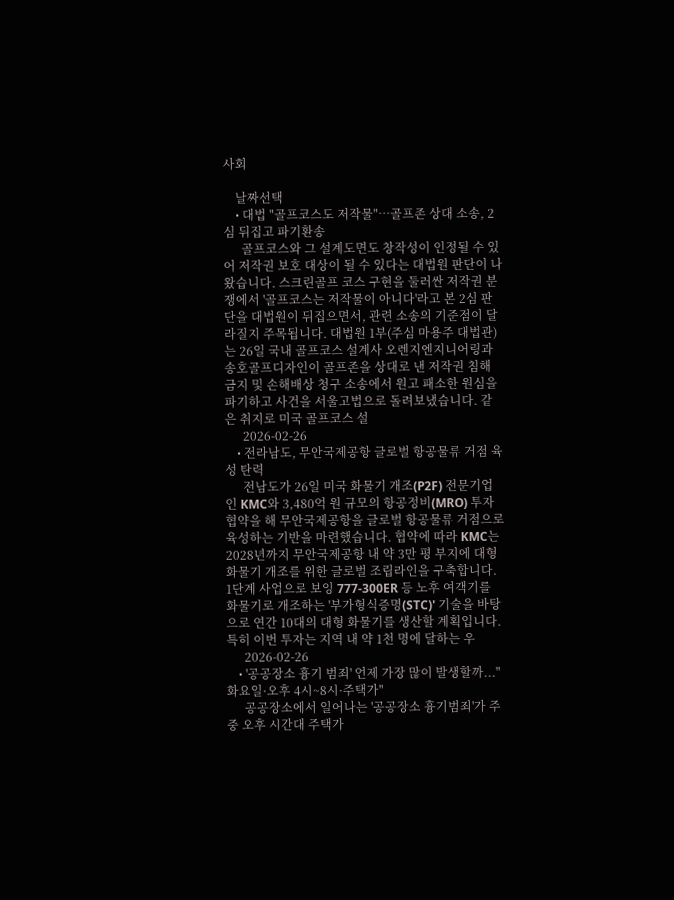사회

    날짜선택
    • 대법 "골프코스도 저작물"…골프존 상대 소송, 2심 뒤집고 파기환송
      골프코스와 그 설계도면도 창작성이 인정될 수 있어 저작권 보호 대상이 될 수 있다는 대법원 판단이 나왔습니다. 스크린골프 코스 구현을 둘러싼 저작권 분쟁에서 '골프코스는 저작물이 아니다'라고 본 2심 판단을 대법원이 뒤집으면서, 관련 소송의 기준점이 달라질지 주목됩니다. 대법원 1부(주심 마용주 대법관)는 26일 국내 골프코스 설계사 오렌지엔지니어링과 송호골프디자인이 골프존을 상대로 낸 저작권 침해 금지 및 손해배상 청구 소송에서 원고 패소한 원심을 파기하고 사건을 서울고법으로 돌려보냈습니다. 같은 취지로 미국 골프코스 설
      2026-02-26
    • 전라남도, 무안국제공항 글로벌 항공물류 거점 육성 탄력
      전남도가 26일 미국 화물기 개조(P2F) 전문기업인 KMC와 3,480억 원 규모의 항공정비(MRO) 투자협약을 해 무안국제공항을 글로벌 항공물류 거점으로 육성하는 기반을 마련했습니다. 협약에 따라 KMC는 2028년까지 무안국제공항 내 약 3만 평 부지에 대형 화물기 개조를 위한 글로벌 조립라인을 구축합니다. 1단계 사업으로 보잉 777-300ER 등 노후 여객기를 화물기로 개조하는 '부가형식증명(STC)' 기술을 바탕으로 연간 10대의 대형 화물기를 생산할 계획입니다. 특히 이번 투자는 지역 내 약 1천 명에 달하는 우
      2026-02-26
    • '공공장소 흉기 범죄' 언제 가장 많이 발생할까..."화요일·오후 4시~8시·주택가"
      공공장소에서 일어나는 '공공장소 흉기범죄'가 주중 오후 시간대 주택가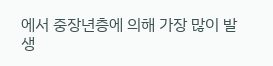에서 중장년층에 의해 가장 많이 발생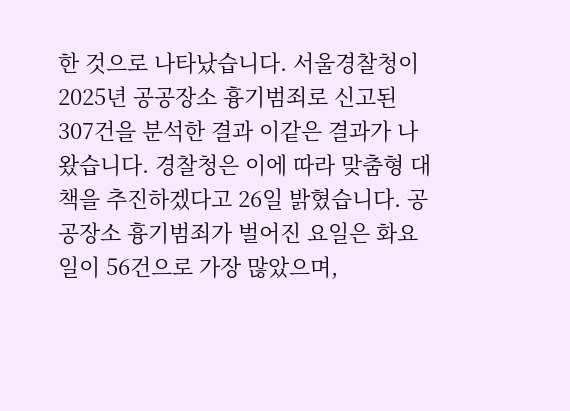한 것으로 나타났습니다. 서울경찰청이 2025년 공공장소 흉기범죄로 신고된 307건을 분석한 결과 이같은 결과가 나왔습니다. 경찰청은 이에 따라 맞춤형 대책을 추진하겠다고 26일 밝혔습니다. 공공장소 흉기범죄가 벌어진 요일은 화요일이 56건으로 가장 많았으며,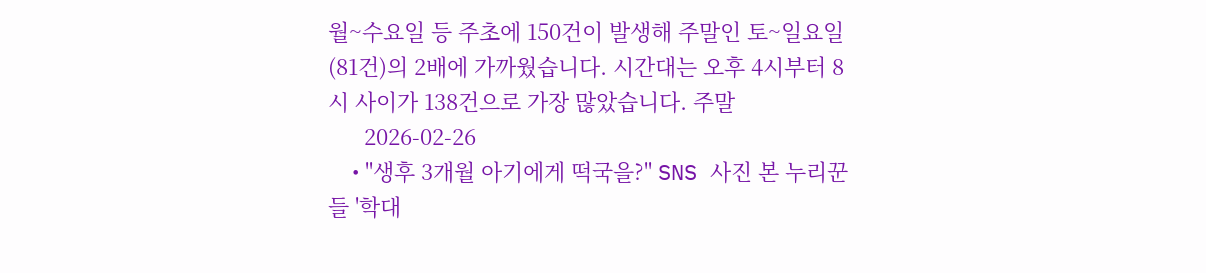월~수요일 등 주초에 150건이 발생해 주말인 토~일요일(81건)의 2배에 가까웠습니다. 시간대는 오후 4시부터 8시 사이가 138건으로 가장 많았습니다. 주말
      2026-02-26
    • "생후 3개월 아기에게 떡국을?" SNS 사진 본 누리꾼들 '학대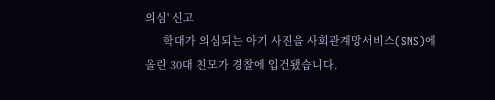의심' 신고
      학대가 의심되는 아기 사진을 사회관계망서비스(SNS)에 올린 30대 친모가 경찰에 입건됐습니다.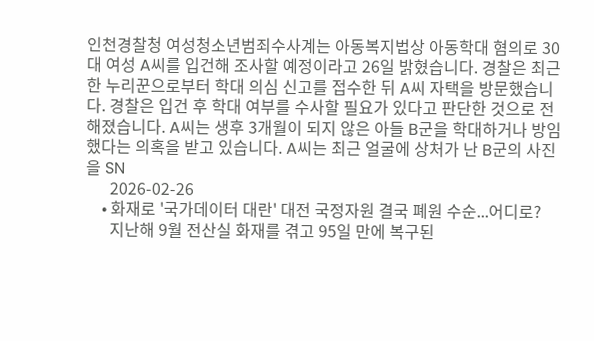인천경찰청 여성청소년범죄수사계는 아동복지법상 아동학대 혐의로 30대 여성 A씨를 입건해 조사할 예정이라고 26일 밝혔습니다. 경찰은 최근 한 누리꾼으로부터 학대 의심 신고를 접수한 뒤 A씨 자택을 방문했습니다. 경찰은 입건 후 학대 여부를 수사할 필요가 있다고 판단한 것으로 전해졌습니다. A씨는 생후 3개월이 되지 않은 아들 B군을 학대하거나 방임했다는 의혹을 받고 있습니다. A씨는 최근 얼굴에 상처가 난 B군의 사진을 SN
      2026-02-26
    • 화재로 '국가데이터 대란' 대전 국정자원 결국 폐원 수순...어디로?
      지난해 9월 전산실 화재를 겪고 95일 만에 복구된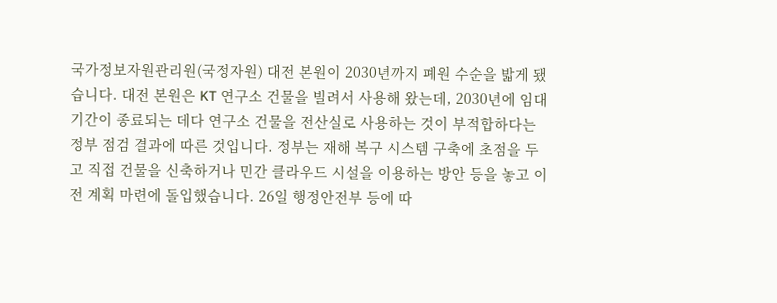국가정보자원관리원(국정자원) 대전 본원이 2030년까지 폐원 수순을 밟게 됐습니다. 대전 본원은 KT 연구소 건물을 빌려서 사용해 왔는데, 2030년에 임대 기간이 종료되는 데다 연구소 건물을 전산실로 사용하는 것이 부적합하다는 정부 점검 결과에 따른 것입니다. 정부는 재해 복구 시스템 구축에 초점을 두고 직접 건물을 신축하거나 민간 클라우드 시설을 이용하는 방안 등을 놓고 이전 계획 마련에 돌입했습니다. 26일 행정안전부 등에 따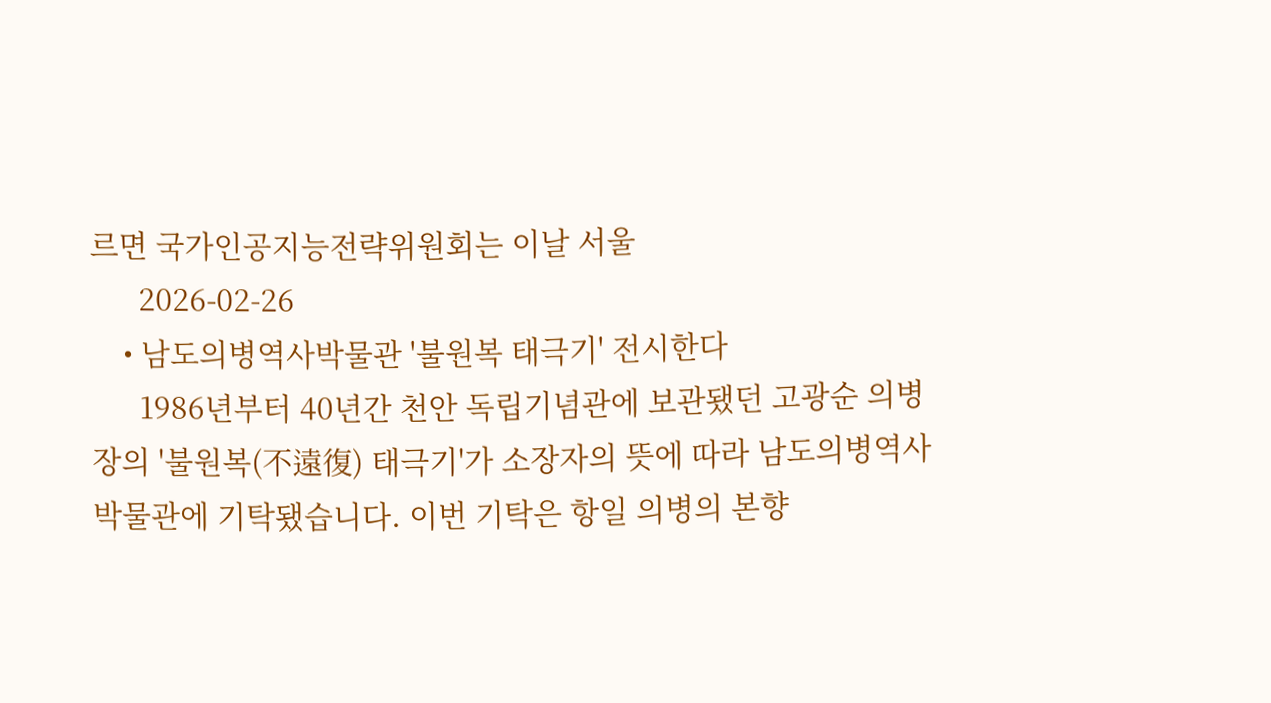르면 국가인공지능전략위원회는 이날 서울
      2026-02-26
    • 남도의병역사박물관 '불원복 태극기' 전시한다
      1986년부터 40년간 천안 독립기념관에 보관됐던 고광순 의병장의 '불원복(不遠復) 태극기'가 소장자의 뜻에 따라 남도의병역사박물관에 기탁됐습니다. 이번 기탁은 항일 의병의 본향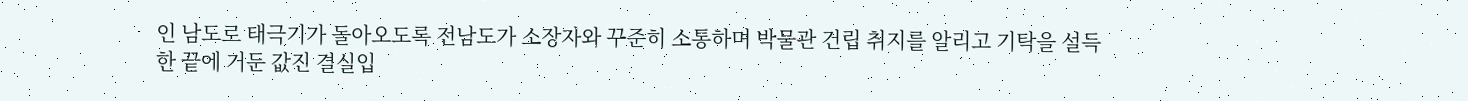인 남도로 태극기가 돌아오도록 전남도가 소장자와 꾸준히 소통하며 박물관 건립 취지를 알리고 기탁을 설득한 끝에 거둔 값진 결실입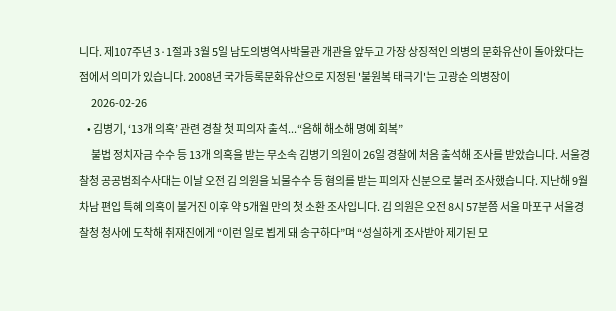니다. 제107주년 3·1절과 3월 5일 남도의병역사박물관 개관을 앞두고 가장 상징적인 의병의 문화유산이 돌아왔다는 점에서 의미가 있습니다. 2008년 국가등록문화유산으로 지정된 '불원복 태극기'는 고광순 의병장이
      2026-02-26
    • 김병기, ‘13개 의혹’ 관련 경찰 첫 피의자 출석...“음해 해소해 명예 회복”
      불법 정치자금 수수 등 13개 의혹을 받는 무소속 김병기 의원이 26일 경찰에 처음 출석해 조사를 받았습니다. 서울경찰청 공공범죄수사대는 이날 오전 김 의원을 뇌물수수 등 혐의를 받는 피의자 신분으로 불러 조사했습니다. 지난해 9월 차남 편입 특혜 의혹이 불거진 이후 약 5개월 만의 첫 소환 조사입니다. 김 의원은 오전 8시 57분쯤 서울 마포구 서울경찰청 청사에 도착해 취재진에게 “이런 일로 뵙게 돼 송구하다”며 “성실하게 조사받아 제기된 모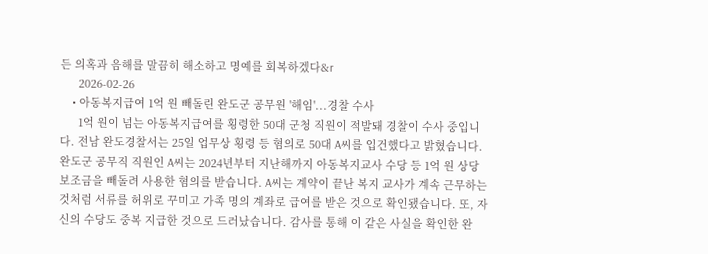든 의혹과 음해를 말끔히 해소하고 명예를 회복하겠다&r
      2026-02-26
    • 아동복지급여 1억 원 빼돌린 완도군 공무원 '해임'...경찰 수사
      1억 원이 넘는 아동복지급여를 횡령한 50대 군청 직원이 적발돼 경찰이 수사 중입니다. 전남 완도경찰서는 25일 업무상 횡령 등 혐의로 50대 A씨를 입건했다고 밝혔습니다. 완도군 공무직 직원인 A씨는 2024년부터 지난해까지 아동복지교사 수당 등 1억 원 상당 보조금을 빼돌려 사용한 혐의를 받습니다. A씨는 계약이 끝난 복지 교사가 계속 근무하는 것처럼 서류를 허위로 꾸미고 가족 명의 계좌로 급여를 받은 것으로 확인됐습니다. 또, 자신의 수당도 중복 지급한 것으로 드러났습니다. 감사를 통해 이 같은 사실을 확인한 완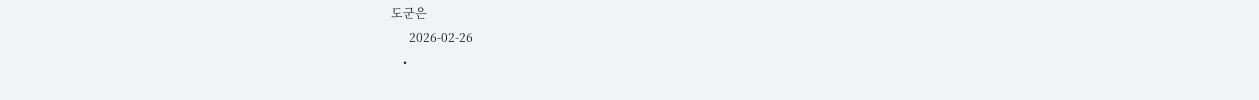도군은
      2026-02-26
    •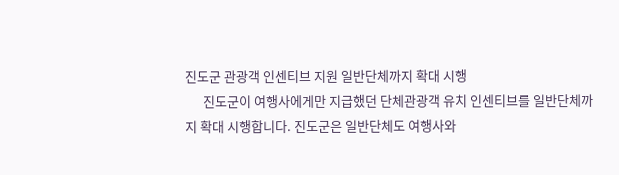진도군 관광객 인센티브 지원 일반단체까지 확대 시행
      진도군이 여행사에게만 지급했던 단체관광객 유치 인센티브를 일반단체까지 확대 시행합니다. 진도군은 일반단체도 여행사와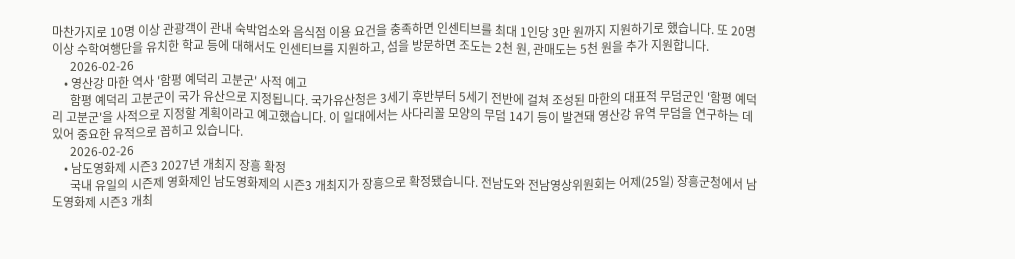마찬가지로 10명 이상 관광객이 관내 숙박업소와 음식점 이용 요건을 충족하면 인센티브를 최대 1인당 3만 원까지 지원하기로 했습니다. 또 20명 이상 수학여행단을 유치한 학교 등에 대해서도 인센티브를 지원하고, 섬을 방문하면 조도는 2천 원, 관매도는 5천 원을 추가 지원합니다.
      2026-02-26
    • 영산강 마한 역사 '함평 예덕리 고분군' 사적 예고
      함평 예덕리 고분군이 국가 유산으로 지정됩니다. 국가유산청은 3세기 후반부터 5세기 전반에 걸쳐 조성된 마한의 대표적 무덤군인 '함평 예덕리 고분군'을 사적으로 지정할 계획이라고 예고했습니다. 이 일대에서는 사다리꼴 모양의 무덤 14기 등이 발견돼 영산강 유역 무덤을 연구하는 데 있어 중요한 유적으로 꼽히고 있습니다.
      2026-02-26
    • 남도영화제 시즌3 2027년 개최지 장흥 확정
      국내 유일의 시즌제 영화제인 남도영화제의 시즌3 개최지가 장흥으로 확정됐습니다. 전남도와 전남영상위원회는 어제(25일) 장흥군청에서 남도영화제 시즌3 개최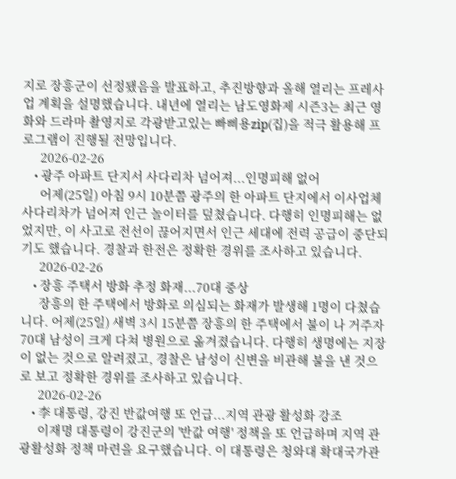지로 장흥군이 선정됐음을 발표하고, 추진방향과 올해 열리는 프레사업 계획을 설명했습니다. 내년에 열리는 남도영화제 시즌3는 최근 영화와 드라마 촬영지로 각광받고있는 빠삐용zip(집)을 적극 활용해 프로그램이 진행될 전망입니다.
      2026-02-26
    • 광주 아파트 단지서 사다리차 넘어져...인명피해 없어
      어제(25일) 아침 9시 10분쯤 광주의 한 아파트 단지에서 이사업체 사다리차가 넘어져 인근 놀이터를 덮쳤습니다. 다행히 인명피해는 없었지만, 이 사고로 전선이 끊어지면서 인근 세대에 전력 공급이 중단되기도 했습니다. 경찰과 한전은 정확한 경위를 조사하고 있습니다.
      2026-02-26
    • 장흥 주택서 방화 추정 화재...70대 중상
      장흥의 한 주택에서 방화로 의심되는 화재가 발생해 1명이 다쳤습니다. 어제(25일) 새벽 3시 15분쯤 장흥의 한 주택에서 불이 나 거주자 70대 남성이 크게 다쳐 병원으로 옮겨졌습니다. 다행히 생명에는 지장이 없는 것으로 알려졌고, 경찰은 남성이 신변을 비관해 불을 낸 것으로 보고 정확한 경위를 조사하고 있습니다.
      2026-02-26
    • 李 대통령, 강진 반값여행 또 언급...지역 관광 활성화 강조
      이재명 대통령이 강진군의 '반값 여행' 정책을 또 언급하며 지역 관광활성화 정책 마련을 요구했습니다. 이 대통령은 청와대 확대국가관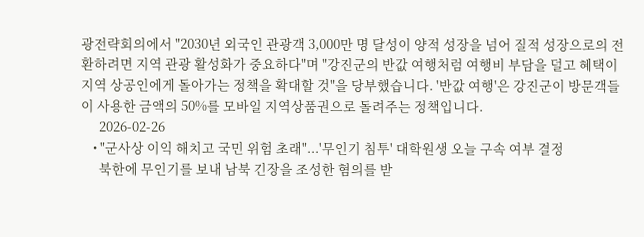광전략회의에서 "2030년 외국인 관광객 3,000만 명 달성이 양적 성장을 넘어 질적 성장으로의 전환하려면 지역 관광 활성화가 중요하다"며 "강진군의 반값 여행처럼 여행비 부담을 덜고 혜택이 지역 상공인에게 돌아가는 정책을 확대할 것"을 당부했습니다. '반값 여행'은 강진군이 방문객들이 사용한 금액의 50%를 모바일 지역상품권으로 돌려주는 정책입니다.
      2026-02-26
    • "군사상 이익 해치고 국민 위험 초래"...'무인기 침투' 대학원생 오늘 구속 여부 결정
      북한에 무인기를 보내 남북 긴장을 조성한 혐의를 받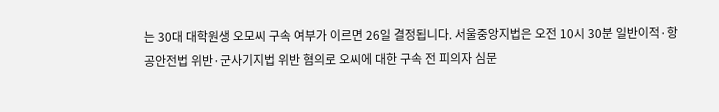는 30대 대학원생 오모씨 구속 여부가 이르면 26일 결정됩니다. 서울중앙지법은 오전 10시 30분 일반이적·항공안전법 위반·군사기지법 위반 혐의로 오씨에 대한 구속 전 피의자 심문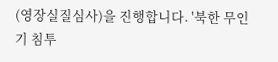(영장실질심사)을 진행합니다. '북한 무인기 침투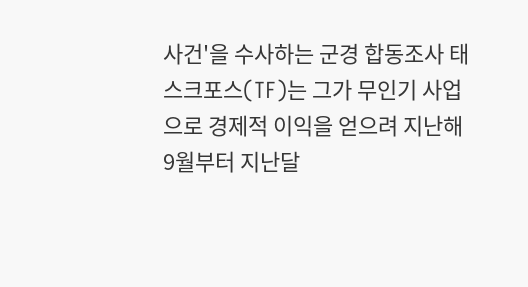사건'을 수사하는 군경 합동조사 태스크포스(TF)는 그가 무인기 사업으로 경제적 이익을 얻으려 지난해 9월부터 지난달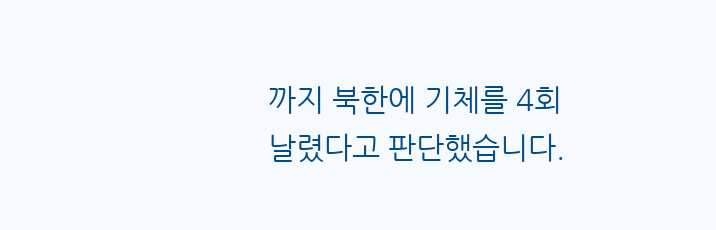까지 북한에 기체를 4회 날렸다고 판단했습니다.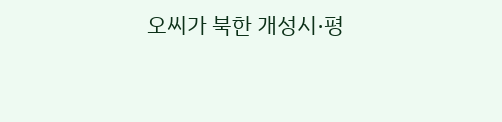오씨가 북한 개성시·평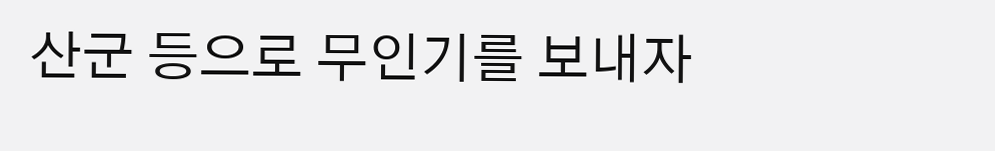산군 등으로 무인기를 보내자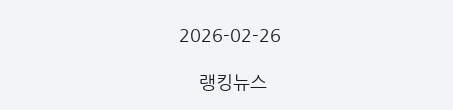2026-02-26

    랭킹뉴스